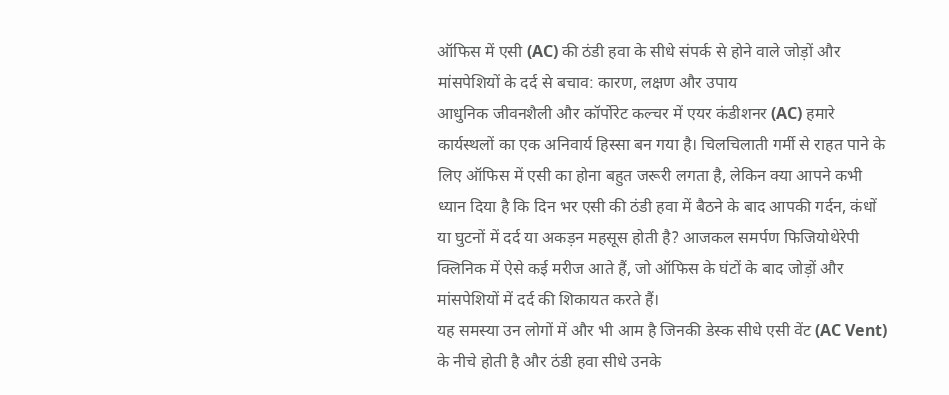ऑफिस में एसी (AC) की ठंडी हवा के सीधे संपर्क से होने वाले जोड़ों और मांसपेशियों के दर्द से बचाव: कारण, लक्षण और उपाय
आधुनिक जीवनशैली और कॉर्पोरेट कल्चर में एयर कंडीशनर (AC) हमारे कार्यस्थलों का एक अनिवार्य हिस्सा बन गया है। चिलचिलाती गर्मी से राहत पाने के लिए ऑफिस में एसी का होना बहुत जरूरी लगता है, लेकिन क्या आपने कभी ध्यान दिया है कि दिन भर एसी की ठंडी हवा में बैठने के बाद आपकी गर्दन, कंधों या घुटनों में दर्द या अकड़न महसूस होती है? आजकल समर्पण फिजियोथेरेपी क्लिनिक में ऐसे कई मरीज आते हैं, जो ऑफिस के घंटों के बाद जोड़ों और मांसपेशियों में दर्द की शिकायत करते हैं।
यह समस्या उन लोगों में और भी आम है जिनकी डेस्क सीधे एसी वेंट (AC Vent) के नीचे होती है और ठंडी हवा सीधे उनके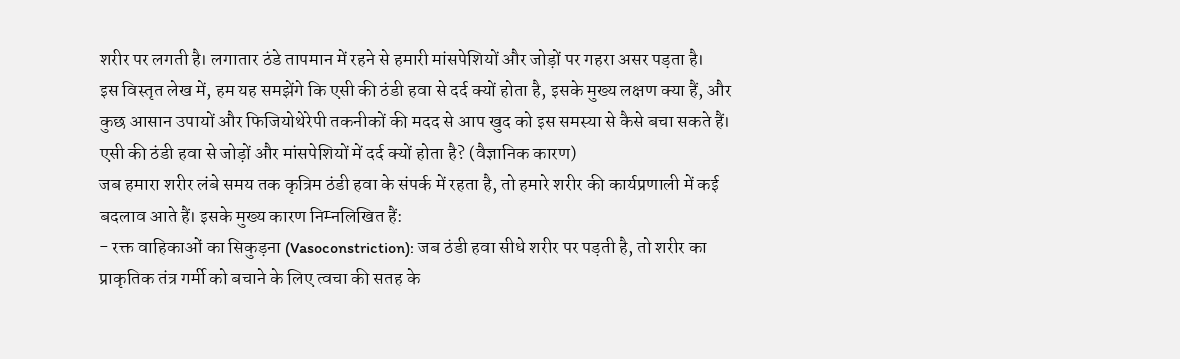शरीर पर लगती है। लगातार ठंडे तापमान में रहने से हमारी मांसपेशियों और जोड़ों पर गहरा असर पड़ता है।
इस विस्तृत लेख में, हम यह समझेंगे कि एसी की ठंडी हवा से दर्द क्यों होता है, इसके मुख्य लक्षण क्या हैं, और कुछ आसान उपायों और फिजियोथेरेपी तकनीकों की मदद से आप खुद को इस समस्या से कैसे बचा सकते हैं।
एसी की ठंडी हवा से जोड़ों और मांसपेशियों में दर्द क्यों होता है? (वैज्ञानिक कारण)
जब हमारा शरीर लंबे समय तक कृत्रिम ठंडी हवा के संपर्क में रहता है, तो हमारे शरीर की कार्यप्रणाली में कई बदलाव आते हैं। इसके मुख्य कारण निम्नलिखित हैं:
- रक्त वाहिकाओं का सिकुड़ना (Vasoconstriction): जब ठंडी हवा सीधे शरीर पर पड़ती है, तो शरीर का प्राकृतिक तंत्र गर्मी को बचाने के लिए त्वचा की सतह के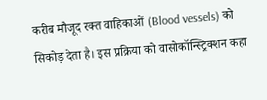करीब मौजूद रक्त वाहिकाओं (Blood vessels) को सिकोड़ देता है। इस प्रक्रिया को वासोकॉन्स्ट्रिक्शन कहा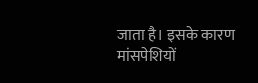जाता है। इसके कारण मांसपेशियों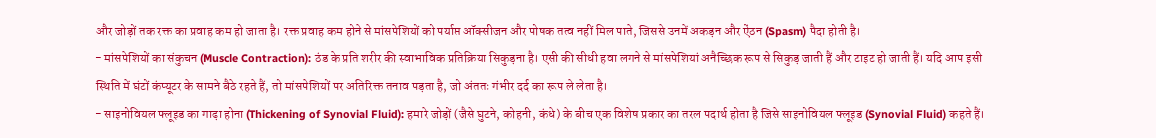और जोड़ों तक रक्त का प्रवाह कम हो जाता है। रक्त प्रवाह कम होने से मांसपेशियों को पर्याप्त ऑक्सीजन और पोषक तत्व नहीं मिल पाते, जिससे उनमें अकड़न और ऐंठन (Spasm) पैदा होती है।
- मांसपेशियों का संकुचन (Muscle Contraction): ठंड के प्रति शरीर की स्वाभाविक प्रतिक्रिया सिकुड़ना है। एसी की सीधी हवा लगने से मांसपेशियां अनैच्छिक रूप से सिकुड़ जाती हैं और टाइट हो जाती हैं। यदि आप इसी स्थिति में घंटों कंप्यूटर के सामने बैठे रहते हैं, तो मांसपेशियों पर अतिरिक्त तनाव पड़ता है, जो अंततः गंभीर दर्द का रूप ले लेता है।
- साइनोवियल फ्लूइड का गाढ़ा होना (Thickening of Synovial Fluid): हमारे जोड़ों (जैसे घुटने, कोहनी, कंधे) के बीच एक विशेष प्रकार का तरल पदार्थ होता है जिसे साइनोवियल फ्लूइड (Synovial Fluid) कहते हैं।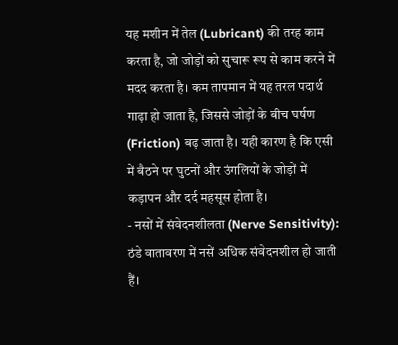यह मशीन में तेल (Lubricant) की तरह काम करता है, जो जोड़ों को सुचारू रूप से काम करने में मदद करता है। कम तापमान में यह तरल पदार्थ गाढ़ा हो जाता है, जिससे जोड़ों के बीच घर्षण (Friction) बढ़ जाता है। यही कारण है कि एसी में बैठने पर घुटनों और उंगलियों के जोड़ों में कड़ापन और दर्द महसूस होता है।
- नसों में संवेदनशीलता (Nerve Sensitivity): ठंडे वातावरण में नसें अधिक संवेदनशील हो जाती हैं।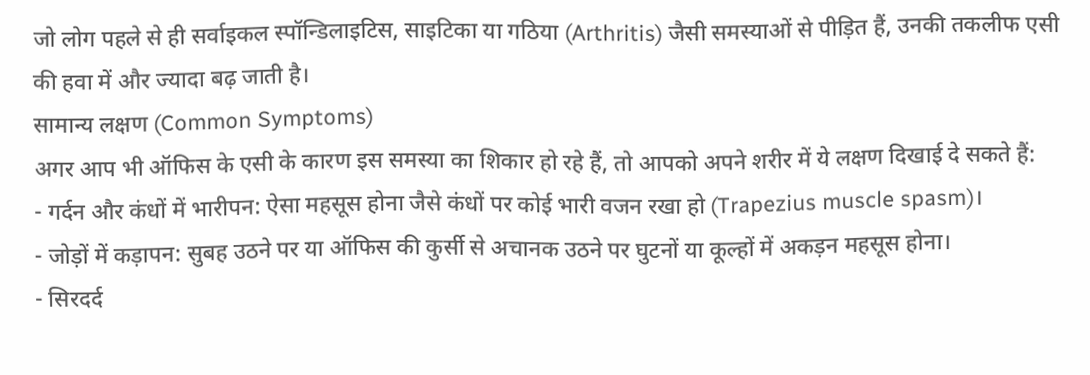जो लोग पहले से ही सर्वाइकल स्पॉन्डिलाइटिस, साइटिका या गठिया (Arthritis) जैसी समस्याओं से पीड़ित हैं, उनकी तकलीफ एसी की हवा में और ज्यादा बढ़ जाती है।
सामान्य लक्षण (Common Symptoms)
अगर आप भी ऑफिस के एसी के कारण इस समस्या का शिकार हो रहे हैं, तो आपको अपने शरीर में ये लक्षण दिखाई दे सकते हैं:
- गर्दन और कंधों में भारीपन: ऐसा महसूस होना जैसे कंधों पर कोई भारी वजन रखा हो (Trapezius muscle spasm)।
- जोड़ों में कड़ापन: सुबह उठने पर या ऑफिस की कुर्सी से अचानक उठने पर घुटनों या कूल्हों में अकड़न महसूस होना।
- सिरदर्द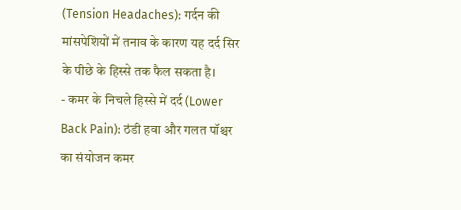(Tension Headaches): गर्दन की मांसपेशियों में तनाव के कारण यह दर्द सिर के पीछे के हिस्से तक फैल सकता है।
- कमर के निचले हिस्से में दर्द (Lower Back Pain): ठंडी हवा और गलत पॉश्चर का संयोजन कमर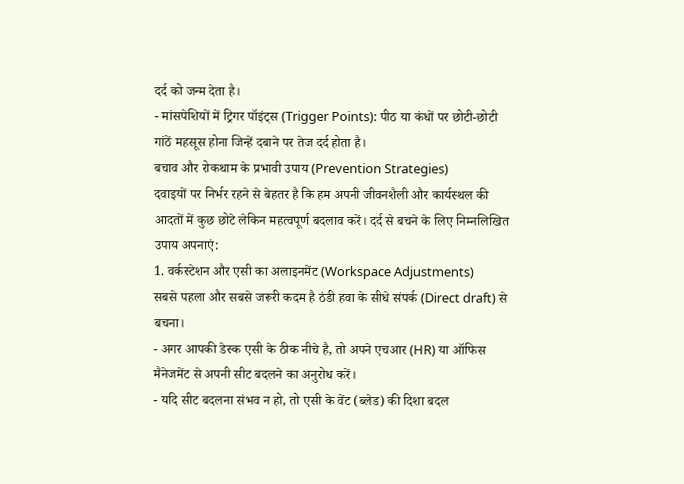दर्द को जन्म देता है।
- मांसपेशियों में ट्रिगर पॉइंट्स (Trigger Points): पीठ या कंधों पर छोटी-छोटी गांठें महसूस होना जिन्हें दबाने पर तेज दर्द होता है।
बचाव और रोकथाम के प्रभावी उपाय (Prevention Strategies)
दवाइयों पर निर्भर रहने से बेहतर है कि हम अपनी जीवनशैली और कार्यस्थल की आदतों में कुछ छोटे लेकिन महत्वपूर्ण बदलाव करें। दर्द से बचने के लिए निम्नलिखित उपाय अपनाएं:
1. वर्कस्टेशन और एसी का अलाइनमेंट (Workspace Adjustments)
सबसे पहला और सबसे जरूरी कदम है ठंडी हवा के सीधे संपर्क (Direct draft) से बचना।
- अगर आपकी डेस्क एसी के ठीक नीचे है, तो अपने एचआर (HR) या ऑफिस मैनेजमेंट से अपनी सीट बदलने का अनुरोध करें।
- यदि सीट बदलना संभव न हो, तो एसी के वेंट (ब्लेड) की दिशा बदल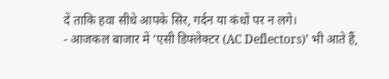दें ताकि हवा सीधे आपके सिर, गर्दन या कंधों पर न लगे।
- आजकल बाजार में ‘एसी डिफ्लेक्टर (AC Deflectors)’ भी आते हैं,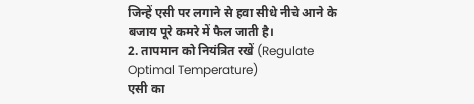जिन्हें एसी पर लगाने से हवा सीधे नीचे आने के बजाय पूरे कमरे में फैल जाती है।
2. तापमान को नियंत्रित रखें (Regulate Optimal Temperature)
एसी का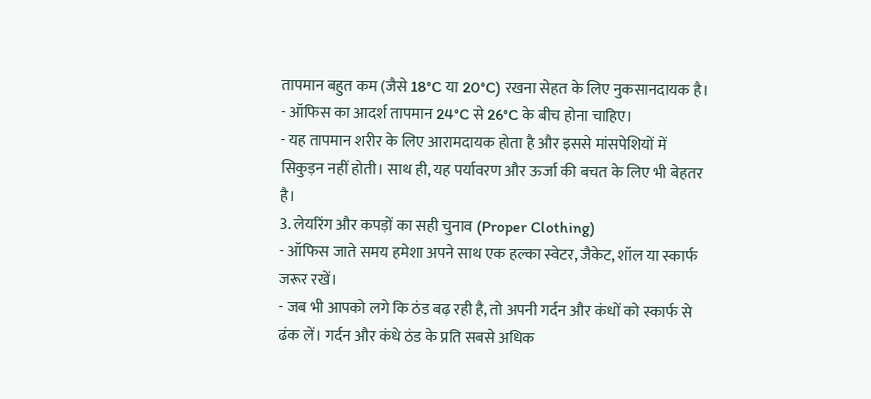तापमान बहुत कम (जैसे 18°C या 20°C) रखना सेहत के लिए नुकसानदायक है।
- ऑफिस का आदर्श तापमान 24°C से 26°C के बीच होना चाहिए।
- यह तापमान शरीर के लिए आरामदायक होता है और इससे मांसपेशियों में सिकुड़न नहीं होती। साथ ही, यह पर्यावरण और ऊर्जा की बचत के लिए भी बेहतर है।
3. लेयरिंग और कपड़ों का सही चुनाव (Proper Clothing)
- ऑफिस जाते समय हमेशा अपने साथ एक हल्का स्वेटर, जैकेट, शॉल या स्कार्फ जरूर रखें।
- जब भी आपको लगे कि ठंड बढ़ रही है, तो अपनी गर्दन और कंधों को स्कार्फ से ढंक लें। गर्दन और कंधे ठंड के प्रति सबसे अधिक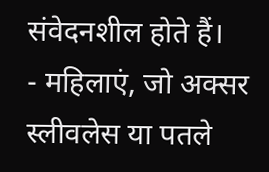संवेदनशील होते हैं।
- महिलाएं, जो अक्सर स्लीवलेस या पतले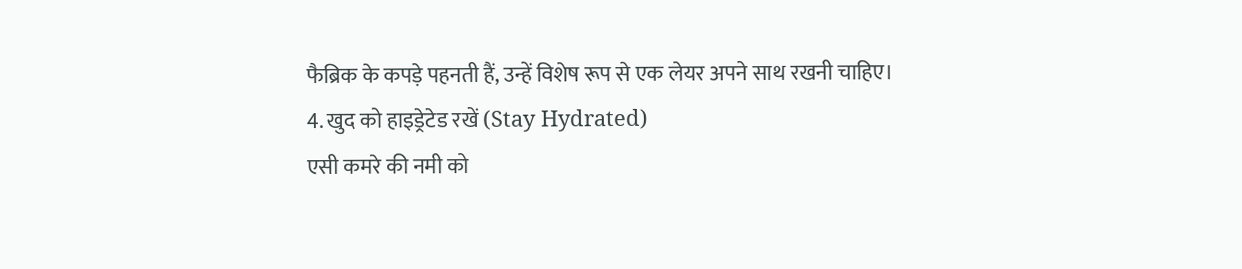फैब्रिक के कपड़े पहनती हैं, उन्हें विशेष रूप से एक लेयर अपने साथ रखनी चाहिए।
4. खुद को हाइड्रेटेड रखें (Stay Hydrated)
एसी कमरे की नमी को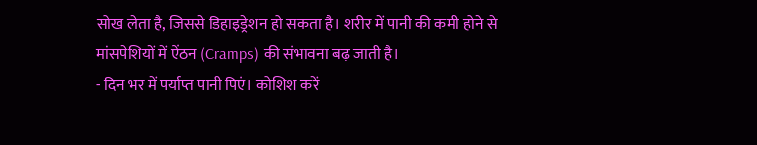सोख लेता है, जिससे डिहाइड्रेशन हो सकता है। शरीर में पानी की कमी होने से मांसपेशियों में ऐंठन (Cramps) की संभावना बढ़ जाती है।
- दिन भर में पर्याप्त पानी पिएं। कोशिश करें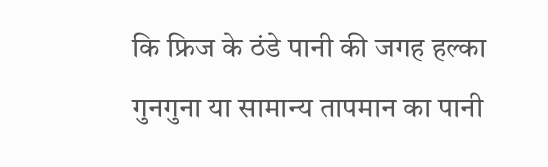कि फ्रिज के ठंडे पानी की जगह हल्का गुनगुना या सामान्य तापमान का पानी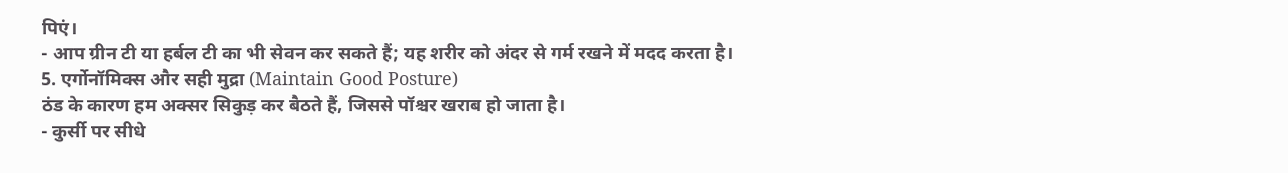पिएं।
- आप ग्रीन टी या हर्बल टी का भी सेवन कर सकते हैं; यह शरीर को अंदर से गर्म रखने में मदद करता है।
5. एर्गोनॉमिक्स और सही मुद्रा (Maintain Good Posture)
ठंड के कारण हम अक्सर सिकुड़ कर बैठते हैं, जिससे पॉश्चर खराब हो जाता है।
- कुर्सी पर सीधे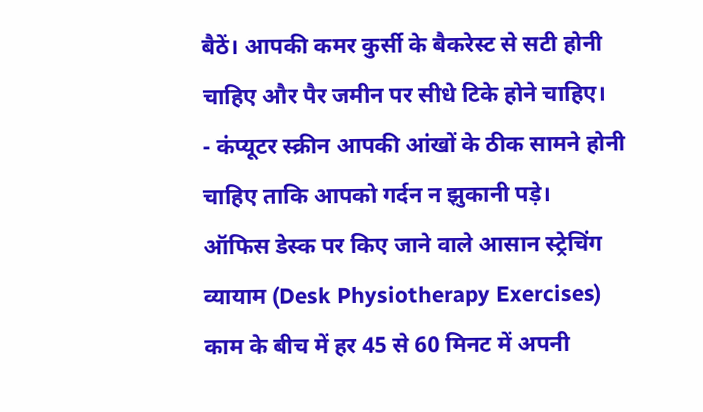बैठें। आपकी कमर कुर्सी के बैकरेस्ट से सटी होनी चाहिए और पैर जमीन पर सीधे टिके होने चाहिए।
- कंप्यूटर स्क्रीन आपकी आंखों के ठीक सामने होनी चाहिए ताकि आपको गर्दन न झुकानी पड़े।
ऑफिस डेस्क पर किए जाने वाले आसान स्ट्रेचिंग व्यायाम (Desk Physiotherapy Exercises)
काम के बीच में हर 45 से 60 मिनट में अपनी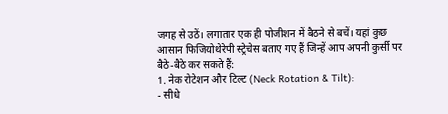जगह से उठें। लगातार एक ही पोजीशन में बैठने से बचें। यहां कुछ आसान फिजियोथेरेपी स्ट्रेचेस बताए गए हैं जिन्हें आप अपनी कुर्सी पर बैठे-बैठे कर सकते हैं:
1. नेक रोटेशन और टिल्ट (Neck Rotation & Tilt):
- सीधे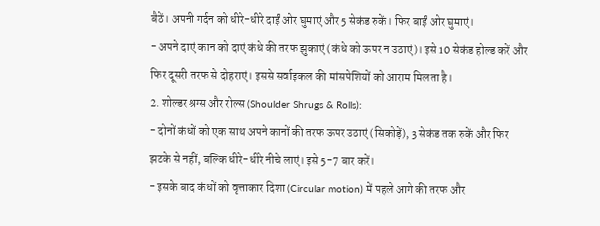बैठें। अपनी गर्दन को धीरे-धीरे दाईं ओर घुमाएं और 5 सेकंड रुकें। फिर बाईं ओर घुमाएं।
- अपने दाएं कान को दाएं कंधे की तरफ झुकाएं (कंधे को ऊपर न उठाएं)। इसे 10 सेकंड होल्ड करें और फिर दूसरी तरफ से दोहराएं। इससे सर्वाइकल की मांसपेशियों को आराम मिलता है।
2. शोल्डर श्रग्स और रोल्स (Shoulder Shrugs & Rolls):
- दोनों कंधों को एक साथ अपने कानों की तरफ ऊपर उठाएं (सिकोड़ें), 3 सेकंड तक रुकें और फिर झटके से नहीं, बल्कि धीरे-धीरे नीचे लाएं। इसे 5-7 बार करें।
- इसके बाद कंधों को वृत्ताकार दिशा (Circular motion) में पहले आगे की तरफ और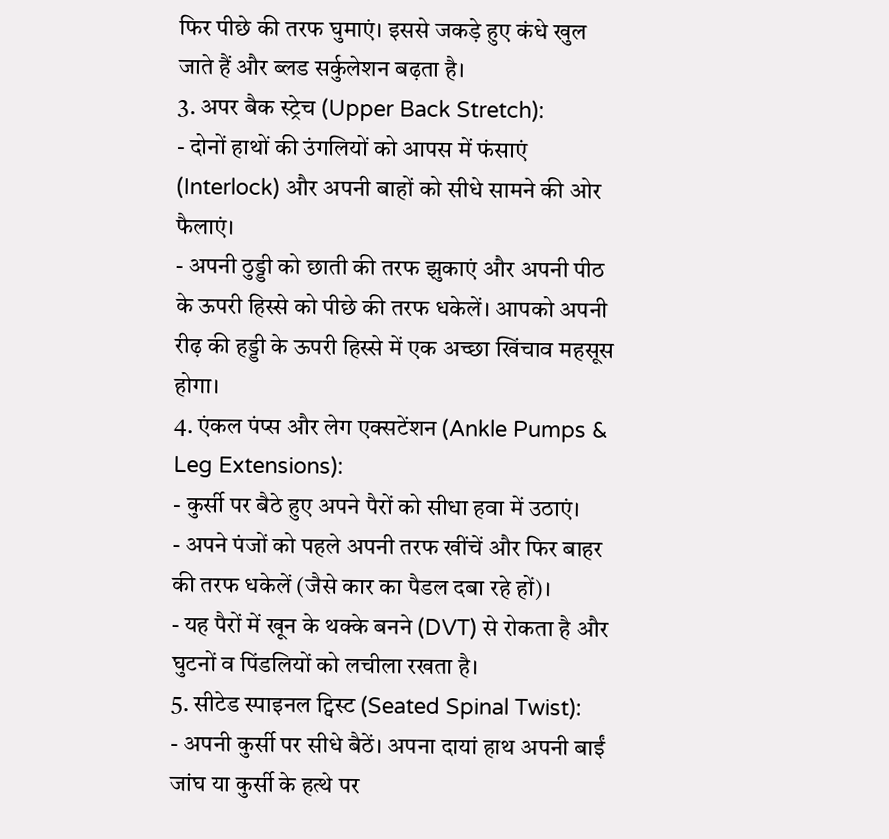फिर पीछे की तरफ घुमाएं। इससे जकड़े हुए कंधे खुल जाते हैं और ब्लड सर्कुलेशन बढ़ता है।
3. अपर बैक स्ट्रेच (Upper Back Stretch):
- दोनों हाथों की उंगलियों को आपस में फंसाएं (Interlock) और अपनी बाहों को सीधे सामने की ओर फैलाएं।
- अपनी ठुड्डी को छाती की तरफ झुकाएं और अपनी पीठ के ऊपरी हिस्से को पीछे की तरफ धकेलें। आपको अपनी रीढ़ की हड्डी के ऊपरी हिस्से में एक अच्छा खिंचाव महसूस होगा।
4. एंकल पंप्स और लेग एक्सटेंशन (Ankle Pumps & Leg Extensions):
- कुर्सी पर बैठे हुए अपने पैरों को सीधा हवा में उठाएं।
- अपने पंजों को पहले अपनी तरफ खींचें और फिर बाहर की तरफ धकेलें (जैसे कार का पैडल दबा रहे हों)।
- यह पैरों में खून के थक्के बनने (DVT) से रोकता है और घुटनों व पिंडलियों को लचीला रखता है।
5. सीटेड स्पाइनल ट्विस्ट (Seated Spinal Twist):
- अपनी कुर्सी पर सीधे बैठें। अपना दायां हाथ अपनी बाईं जांघ या कुर्सी के हत्थे पर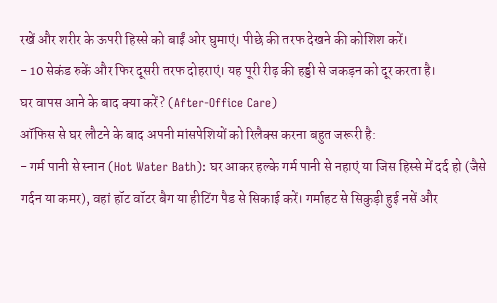रखें और शरीर के ऊपरी हिस्से को बाईं ओर घुमाएं। पीछे की तरफ देखने की कोशिश करें।
- 10 सेकंड रुकें और फिर दूसरी तरफ दोहराएं। यह पूरी रीढ़ की हड्डी से जकड़न को दूर करता है।
घर वापस आने के बाद क्या करें? (After-Office Care)
ऑफिस से घर लौटने के बाद अपनी मांसपेशियों को रिलैक्स करना बहुत जरूरी है:
- गर्म पानी से स्नान (Hot Water Bath): घर आकर हल्के गर्म पानी से नहाएं या जिस हिस्से में दर्द हो (जैसे गर्दन या कमर), वहां हॉट वॉटर बैग या हीटिंग पैड से सिकाई करें। गर्माहट से सिकुड़ी हुई नसें और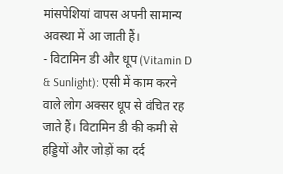मांसपेशियां वापस अपनी सामान्य अवस्था में आ जाती हैं।
- विटामिन डी और धूप (Vitamin D & Sunlight): एसी में काम करने वाले लोग अक्सर धूप से वंचित रह जाते हैं। विटामिन डी की कमी से हड्डियों और जोड़ों का दर्द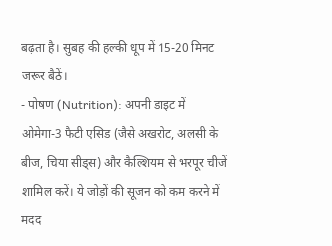बढ़ता है। सुबह की हल्की धूप में 15-20 मिनट जरूर बैठें।
- पोषण (Nutrition): अपनी डाइट में ओमेगा-3 फैटी एसिड (जैसे अखरोट, अलसी के बीज, चिया सीड्स) और कैल्शियम से भरपूर चीजें शामिल करें। ये जोड़ों की सूजन को कम करने में मदद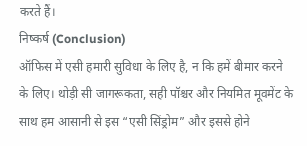करते हैं।
निष्कर्ष (Conclusion)
ऑफिस में एसी हमारी सुविधा के लिए है, न कि हमें बीमार करने के लिए। थोड़ी सी जागरूकता, सही पॉश्चर और नियमित मूवमेंट के साथ हम आसानी से इस “एसी सिंड्रोम” और इससे होने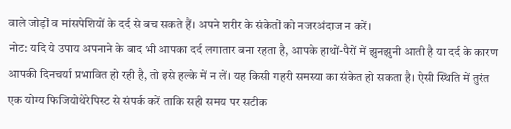वाले जोड़ों व मांसपेशियों के दर्द से बच सकते हैं। अपने शरीर के संकेतों को नजरअंदाज न करें।
नोट: यदि ये उपाय अपनाने के बाद भी आपका दर्द लगातार बना रहता है, आपके हाथों-पैरों में झुनझुनी आती है या दर्द के कारण आपकी दिनचर्या प्रभावित हो रही है, तो इसे हल्के में न लें। यह किसी गहरी समस्या का संकेत हो सकता है। ऐसी स्थिति में तुरंत एक योग्य फिजियोथेरेपिस्ट से संपर्क करें ताकि सही समय पर सटीक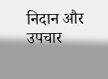निदान और उपचार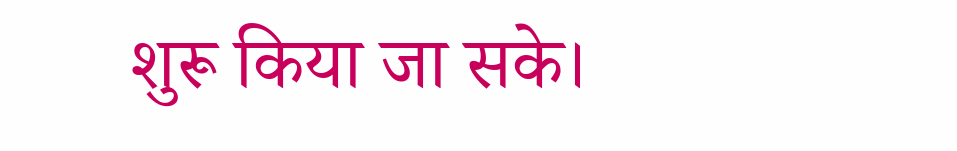शुरू किया जा सके।